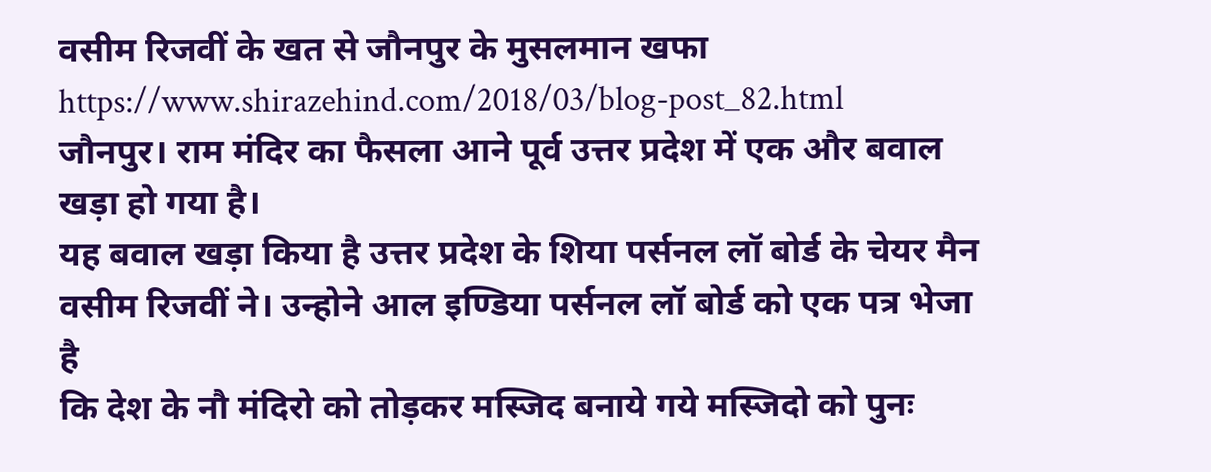वसीम रिजवीं के खत से जौनपुर के मुसलमान खफा
https://www.shirazehind.com/2018/03/blog-post_82.html
जौनपुर। राम मंदिर का फैसला आने पूर्व उत्तर प्रदेश में एक और बवाल खड़ा हो गया है।
यह बवाल खड़ा किया है उत्तर प्रदेश के शिया पर्सनल लॉ बोर्ड के चेयर मैन
वसीम रिजवीं ने। उन्होने आल इण्डिया पर्सनल लॉ बोर्ड को एक पत्र भेजा है
कि देश के नौ मंदिरो को तोड़कर मस्जिद बनाये गये मस्जिदो को पुनः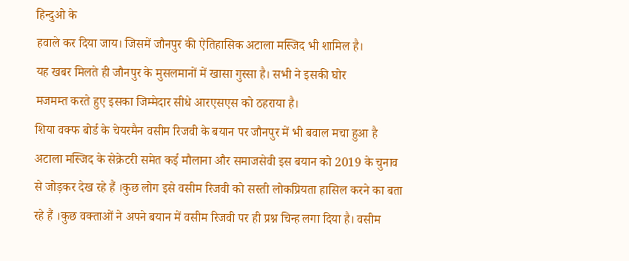हिन्दुओ के
हवाले कर दिया जाय। जिसमें जौनपुर की ऐतिहासिक अटाला मस्जिद भी शामिल है।
यह खबर मिलते ही जौनपुर के मुसलमानों में खासा गुस्सा है। सभी ने इसकी घोर
मजमम्त करते हुए इसका जिम्मेदार सीधे आरएसएस को ठहराया है।
शिया वक्फ बोर्ड के चेयरमैन वसीम रिजवी के बयान पर जौनपुर में भी बवाल मचा हुआ है अटाला मस्जिद के सेक्रेटरी समेत कई मौलाना और समाजसेवी इस बयान को 2019 के चुनाव से जोड़कर देख रहे हैं ।कुछ लोग इसे वसीम रिजवी को सस्ती लोकप्रियता हासिल करने का बता रहे हैं ।कुछ वक्ताओं ने अपने बयान में वसीम रिजवी पर ही प्रश्न चिन्ह लगा दिया है। वसीम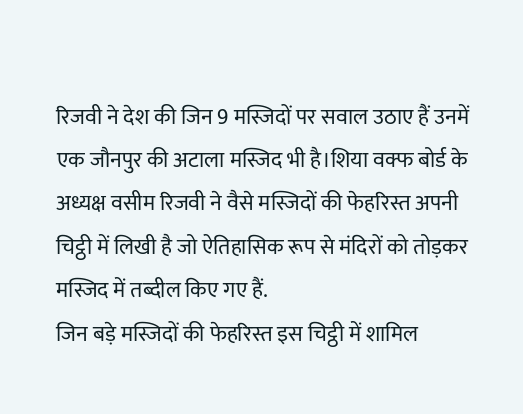रिजवी ने देश की जिन 9 मस्जिदों पर सवाल उठाए हैं उनमें एक जौनपुर की अटाला मस्जिद भी है।शिया वक्फ बोर्ड के अध्यक्ष वसीम रिजवी ने वैसे मस्जिदों की फेहरिस्त अपनी चिट्ठी में लिखी है जो ऐतिहासिक रूप से मंदिरों को तोड़कर मस्जिद में तब्दील किए गए हैं.
जिन बड़े मस्जिदों की फेहरिस्त इस चिट्ठी में शामिल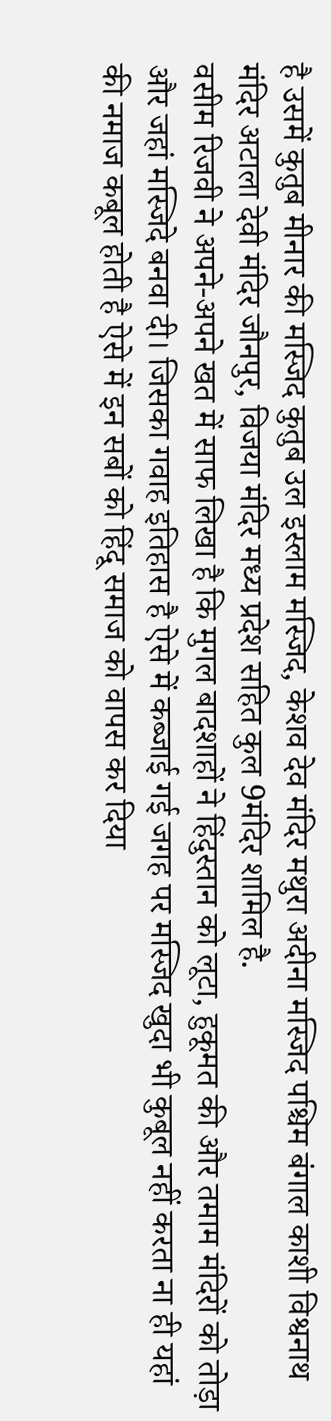है उसमें कुतुब मीनार की मस्जिद कुतुब उल इस्लाम मस्जिद, केशव देव मंदिर मथुरा अदीना मस्जिद पश्चिम बंगाल काशी विश्वनाथ मंदिर अटाला देवी मंदिर जौनपुर, विजया मंदिर मध्य प्रदेश सहित कुल 9मंदिर शामिल है.
वसीम रिजवी ने अपने-अपने खत में साफ लिखा है कि मुगल बादशाहों ने हिंदुस्तान को लूटा, हुकूमत की और तमाम मंदिरों को तोड़ा और जहां मस्जिदे बनवा दी। जिसका गवाह इतिहास है ऐसे में कब्जाई गई जगह पर मस्जिद खुदा भी कुबूल नहीं करता ना ही यहां की नमाज कबूल होती है ऐसे में इन सबों को हिंदू समाज को वापस कर दिया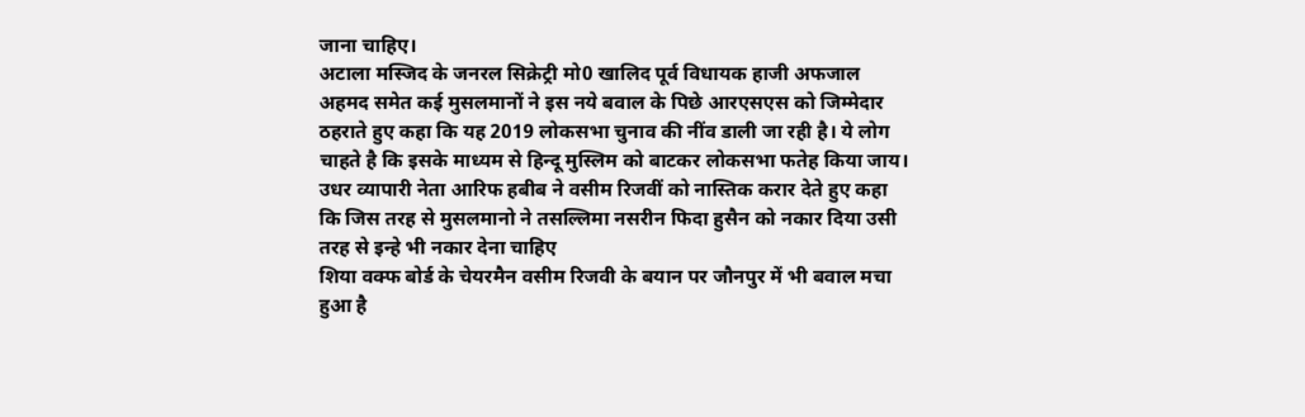जाना चाहिए।
अटाला मस्जिद के जनरल सिक्रेट्री मो0 खालिद पूर्व विधायक हाजी अफजाल अहमद समेत कई मुसलमानों ने इस नये बवाल के पिछे आरएसएस को जिम्मेदार ठहराते हुए कहा कि यह 2019 लोकसभा चुनाव की नींव डाली जा रही है। ये लोग चाहते है कि इसके माध्यम से हिन्दू मुस्लिम को बाटकर लोकसभा फतेह किया जाय।
उधर व्यापारी नेता आरिफ हबीब ने वसीम रिजवीं को नास्तिक करार देते हुए कहा कि जिस तरह से मुसलमानो ने तसल्लिमा नसरीन फिदा हुसैन को नकार दिया उसी तरह से इन्हे भी नकार देना चाहिए
शिया वक्फ बोर्ड के चेयरमैन वसीम रिजवी के बयान पर जौनपुर में भी बवाल मचा हुआ है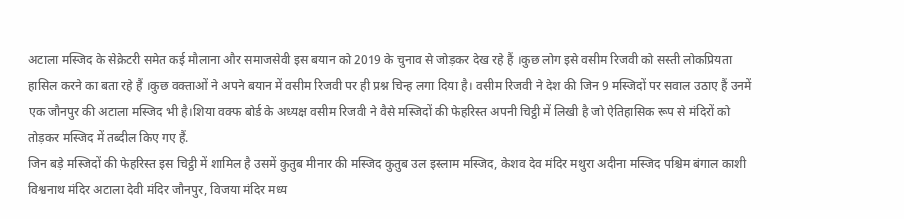अटाला मस्जिद के सेक्रेटरी समेत कई मौलाना और समाजसेवी इस बयान को 2019 के चुनाव से जोड़कर देख रहे हैं ।कुछ लोग इसे वसीम रिजवी को सस्ती लोकप्रियता हासिल करने का बता रहे हैं ।कुछ वक्ताओं ने अपने बयान में वसीम रिजवी पर ही प्रश्न चिन्ह लगा दिया है। वसीम रिजवी ने देश की जिन 9 मस्जिदों पर सवाल उठाए हैं उनमें एक जौनपुर की अटाला मस्जिद भी है।शिया वक्फ बोर्ड के अध्यक्ष वसीम रिजवी ने वैसे मस्जिदों की फेहरिस्त अपनी चिट्ठी में लिखी है जो ऐतिहासिक रूप से मंदिरों को तोड़कर मस्जिद में तब्दील किए गए हैं.
जिन बड़े मस्जिदों की फेहरिस्त इस चिट्ठी में शामिल है उसमें कुतुब मीनार की मस्जिद कुतुब उल इस्लाम मस्जिद, केशव देव मंदिर मथुरा अदीना मस्जिद पश्चिम बंगाल काशी विश्वनाथ मंदिर अटाला देवी मंदिर जौनपुर, विजया मंदिर मध्य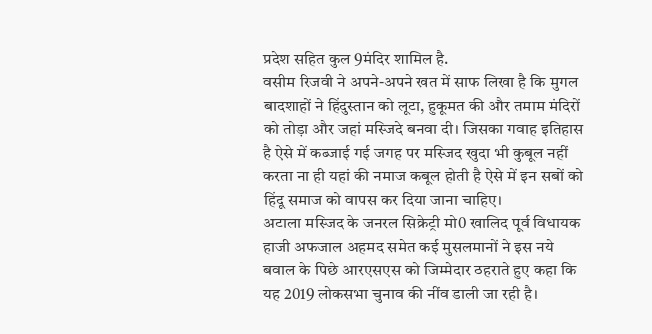प्रदेश सहित कुल 9मंदिर शामिल है.
वसीम रिजवी ने अपने-अपने खत में साफ लिखा है कि मुगल बादशाहों ने हिंदुस्तान को लूटा, हुकूमत की और तमाम मंदिरों को तोड़ा और जहां मस्जिदे बनवा दी। जिसका गवाह इतिहास है ऐसे में कब्जाई गई जगह पर मस्जिद खुदा भी कुबूल नहीं करता ना ही यहां की नमाज कबूल होती है ऐसे में इन सबों को हिंदू समाज को वापस कर दिया जाना चाहिए।
अटाला मस्जिद के जनरल सिक्रेट्री मो0 खालिद पूर्व विधायक हाजी अफजाल अहमद समेत कई मुसलमानों ने इस नये बवाल के पिछे आरएसएस को जिम्मेदार ठहराते हुए कहा कि यह 2019 लोकसभा चुनाव की नींव डाली जा रही है।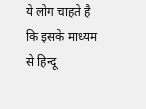ये लोग चाहते है कि इसके माध्यम से हिन्दू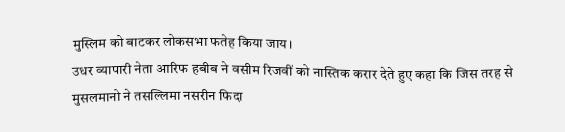मुस्लिम को बाटकर लोकसभा फतेह किया जाय।
उधर व्यापारी नेता आरिफ हबीब ने वसीम रिजवीं को नास्तिक करार देते हुए कहा कि जिस तरह से मुसलमानो ने तसल्लिमा नसरीन फिदा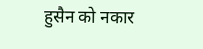हुसैन को नकार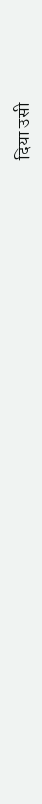दिया उसी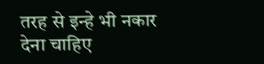तरह से इन्हे भी नकार देना चाहिए